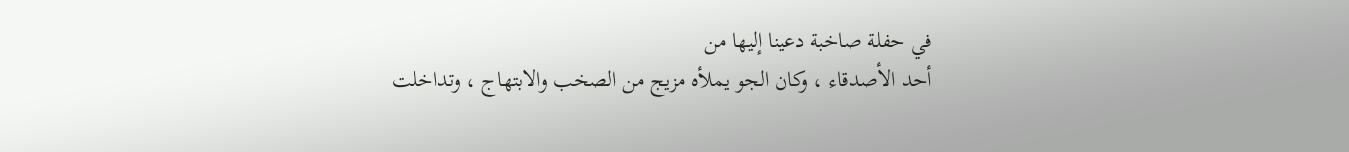في حفلة صاخبة دعينا إليها من
أحد الأصدقاء ، وكان الجو يملأه مزيج من الصخب والابتهاج ، وتداخلت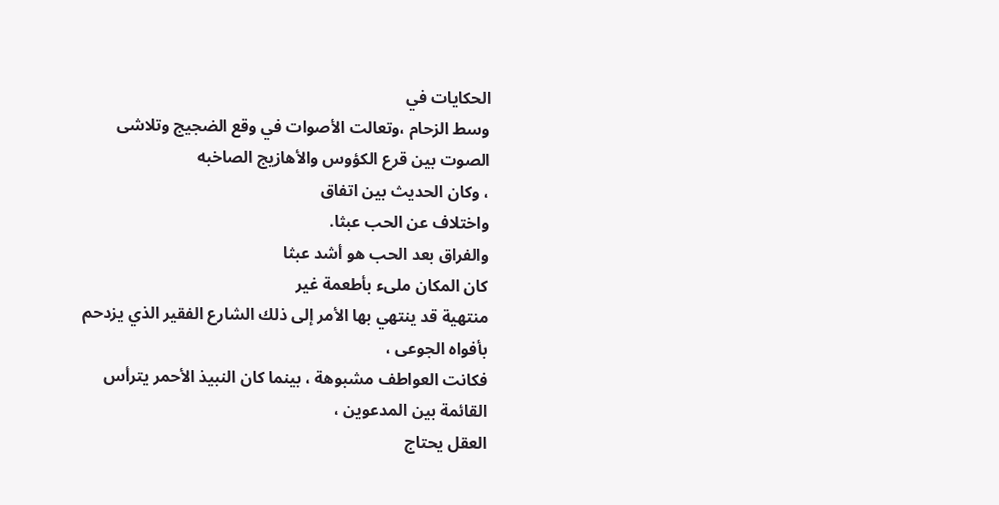الحكايات في
وسط الزحام ،وتعالت الأصوات في وقع الضجيج وتلاشى الصوت بين قرع الكؤوس والأهازيج الصاخبه
، وكان الحديث بين اتفاق
واختلاف عن الحب عبثا.
والفراق بعد الحب هو أشد عبثا
كان المكان ملىء بأطعمة غير
منتهية قد ينتهي بها الأمر إلى ذلك الشارع الفقير الذي يزدحم بأفواه الجوعى ،
فكانت العواطف مشبوهة ، بينما كان النبيذ الأحمر يترأس القائمة بين المدعوين ،
العقل يحتاج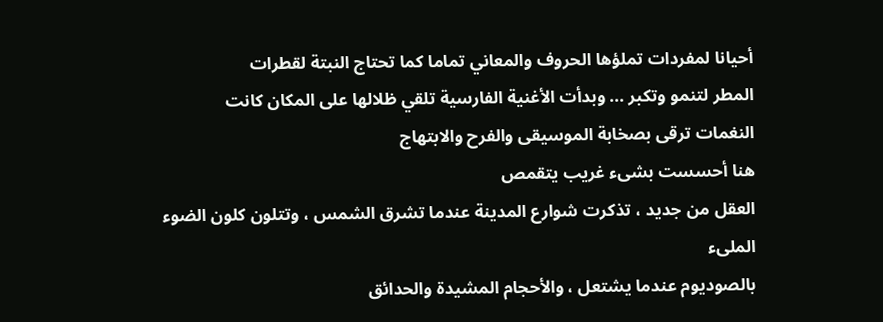أحيانا لمفردات تملؤها الحروف والمعاني تماما كما تحتاج النبتة لقطرات
المطر لتنمو وتكبر ... وبدأت الأغنية الفارسية تلقي ظلالها على المكان كانت
النغمات ترقى بصخابة الموسيقى والفرح والابتهاج
هنا أحسست بشىء غريب يتقمص
العقل من جديد ، تذكرت شوارع المدينة عندما تشرق الشمس ، وتتلون كلون الضوء الملىء
بالصوديوم عندما يشتعل ، والأحجام المشيدة والحدائق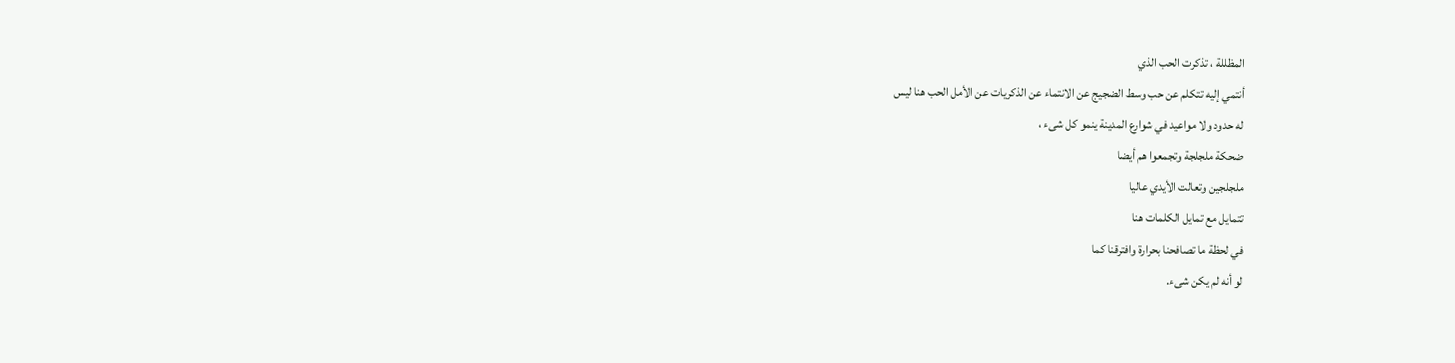المظللة ، تذكرت الحب الذي
أنتمي إليه تتكلم عن حب وسط الضجيج عن الانتماء عن الذكريات عن الأمل الحب هنا ليس
له حدود ولا مواعيد في شوارع المدينة ينمو كل شىء ،
ضحكة ملجلجة وتجمعوا هم أيضا
ملجلجين وتعالت الأيدي عاليا
تتمايل مع تمايل الكلمات هنا
في لحظة ما تصافحنا بحرارة وافترقنا كما
لو أنه لم يكن شىء.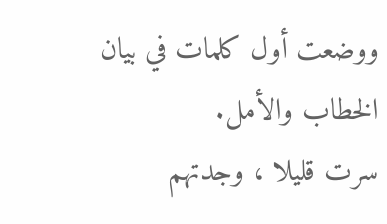ووضعت أول كلمات في بيان الخطاب والأمل.
سرت قليلا ، وجدتهم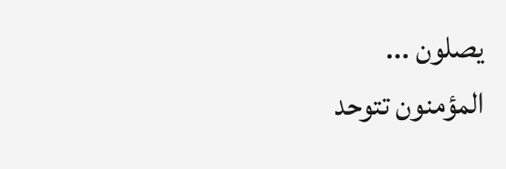يصلون ...
المؤمنون تتوحد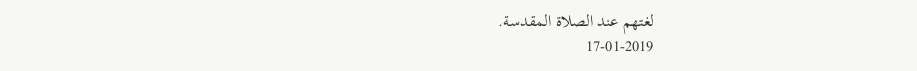لغتهم عند الصلاة المقدسة.
17-01-2019